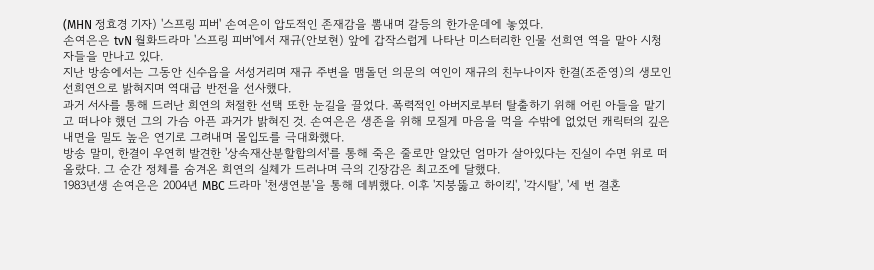(MHN 정효경 기자) '스프링 피버' 손여은이 압도적인 존재감을 뽐내며 갈등의 한가운데에 놓였다.
손여은은 tvN 월화드라마 '스프링 피버'에서 재규(안보현) 앞에 갑작스럽게 나타난 미스터리한 인물 선희연 역을 맡아 시청자들을 만나고 있다.
지난 방송에서는 그동안 신수읍을 서성거리며 재규 주변을 맴돌던 의문의 여인이 재규의 친누나이자 한결(조준영)의 생모인 선희연으로 밝혀지며 역대급 반전을 선사했다.
과거 서사를 통해 드러난 희연의 처절한 선택 또한 눈길을 끌었다. 폭력적인 아버지로부터 탈출하기 위해 어린 아들을 맡기고 떠나야 했던 그의 가슴 아픈 과거가 밝혀진 것. 손여은은 생존을 위해 모질게 마음을 먹을 수밖에 없었던 캐릭터의 깊은 내면을 밀도 높은 연기로 그려내며 몰입도를 극대화했다.
방송 말미, 한결이 우연히 발견한 '상속재산분할합의서'를 통해 죽은 줄로만 알았던 엄마가 살아있다는 진실이 수면 위로 떠올랐다. 그 순간 정체를 숨겨온 희연의 실체가 드러나며 극의 긴장감은 최고조에 달했다.
1983년생 손여은은 2004년 MBC 드라마 '천생연분'을 통해 데뷔했다. 이후 '지붕뚫고 하이킥', '각시탈', '세 번 결혼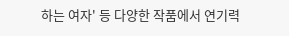하는 여자' 등 다양한 작품에서 연기력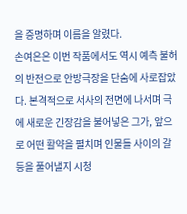을 증명하며 이름을 알렸다.
손여은은 이번 작품에서도 역시 예측 불허의 반전으로 안방극장을 단숨에 사로잡았다. 본격적으로 서사의 전면에 나서며 극에 새로운 긴장감을 불어넣은 그가, 앞으로 어떤 활약을 펼치며 인물들 사이의 갈등을 풀어낼지 시청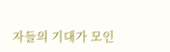자들의 기대가 모인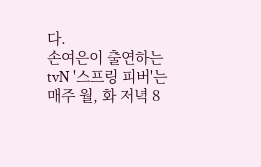다.
손여은이 출연하는 tvN '스프링 피버'는 매주 월, 화 저녁 8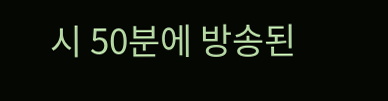시 50분에 방송된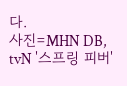다.
사진=MHN DB, tvN '스프링 피버'